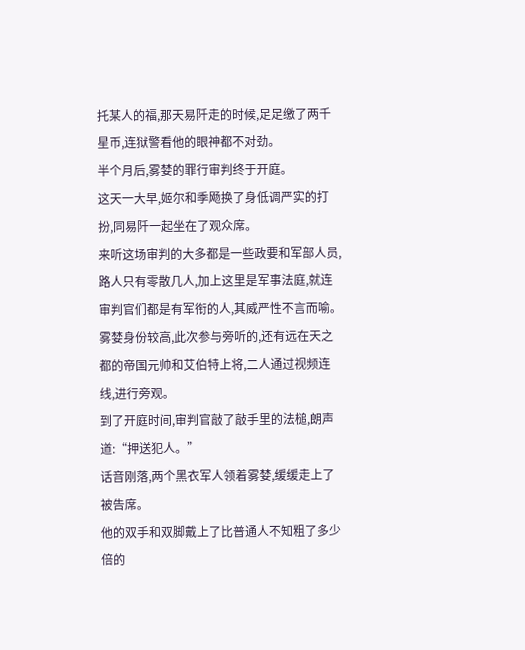托某人的福,那天易阡走的时候,足足缴了两千星币,连狱警看他的眼神都不对劲。
半个月后,雾婪的罪行审判终于开庭。
这天一大早,姬尔和季飏换了身低调严实的打扮,同易阡一起坐在了观众席。
来听这场审判的大多都是一些政要和军部人员,路人只有零散几人,加上这里是军事法庭,就连审判官们都是有军衔的人,其威严性不言而喻。
雾婪身份较高,此次参与旁听的,还有远在天之都的帝国元帅和艾伯特上将,二人通过视频连线,进行旁观。
到了开庭时间,审判官敲了敲手里的法槌,朗声道:“押送犯人。”
话音刚落,两个黑衣军人领着雾婪,缓缓走上了被告席。
他的双手和双脚戴上了比普通人不知粗了多少倍的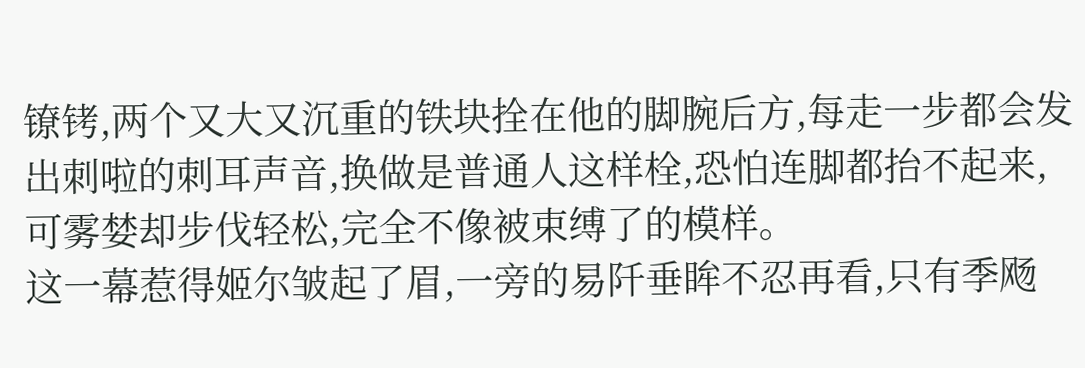镣铐,两个又大又沉重的铁块拴在他的脚腕后方,每走一步都会发出刺啦的刺耳声音,换做是普通人这样栓,恐怕连脚都抬不起来,可雾婪却步伐轻松,完全不像被束缚了的模样。
这一幕惹得姬尔皱起了眉,一旁的易阡垂眸不忍再看,只有季飏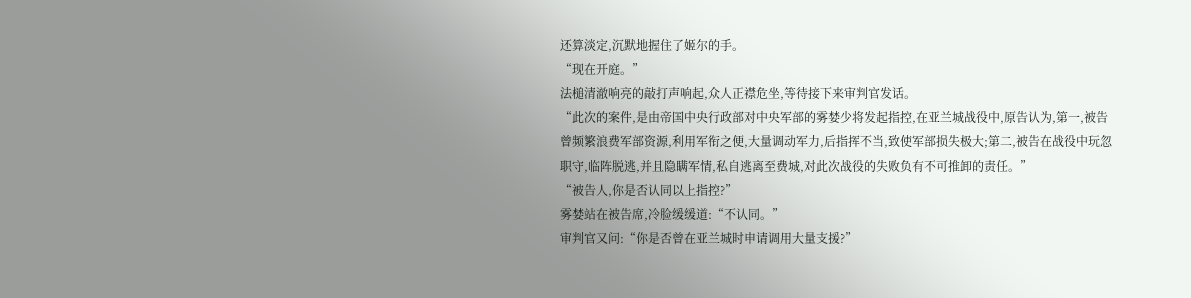还算淡定,沉默地握住了姬尔的手。
“现在开庭。”
法槌清澈响亮的敲打声响起,众人正襟危坐,等待接下来审判官发话。
“此次的案件,是由帝国中央行政部对中央军部的雾婪少将发起指控,在亚兰城战役中,原告认为,第一,被告曾频繁浪费军部资源,利用军衔之便,大量调动军力,后指挥不当,致使军部损失极大;第二,被告在战役中玩忽职守,临阵脱逃,并且隐瞒军情,私自逃离至费城,对此次战役的失败负有不可推卸的责任。”
“被告人,你是否认同以上指控?”
雾婪站在被告席,冷脸缓缓道:“不认同。”
审判官又问:“你是否曾在亚兰城时申请调用大量支援?”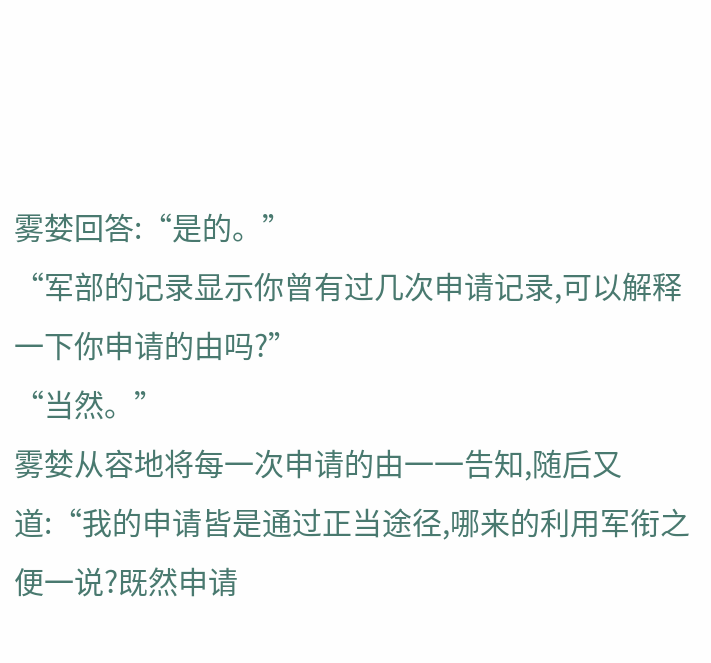雾婪回答:“是的。”
“军部的记录显示你曾有过几次申请记录,可以解释一下你申请的由吗?”
“当然。”
雾婪从容地将每一次申请的由一一告知,随后又道:“我的申请皆是通过正当途径,哪来的利用军衔之便一说?既然申请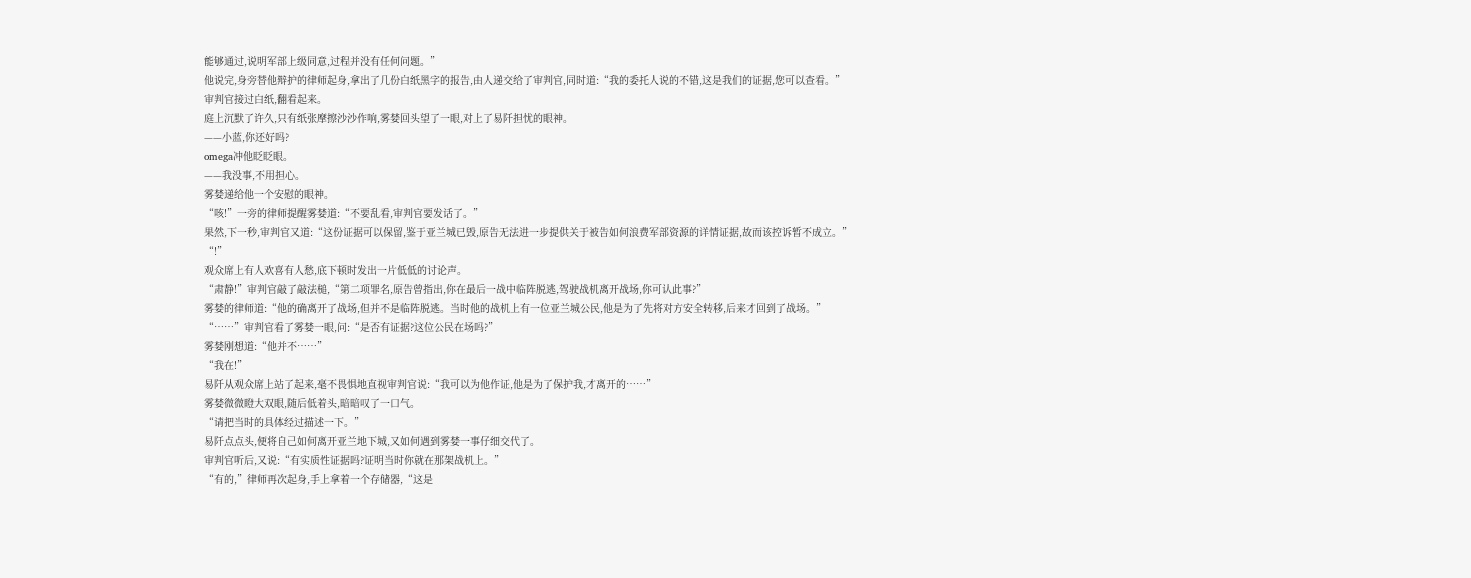能够通过,说明军部上级同意,过程并没有任何问题。”
他说完,身旁替他辩护的律师起身,拿出了几份白纸黑字的报告,由人递交给了审判官,同时道:“我的委托人说的不错,这是我们的证据,您可以查看。”
审判官接过白纸,翻看起来。
庭上沉默了许久,只有纸张摩擦沙沙作响,雾婪回头望了一眼,对上了易阡担忧的眼神。
——小蓝,你还好吗?
omega冲他眨眨眼。
——我没事,不用担心。
雾婪递给他一个安慰的眼神。
“咳!”一旁的律师提醒雾婪道:“不要乱看,审判官要发话了。”
果然,下一秒,审判官又道:“这份证据可以保留,鉴于亚兰城已毁,原告无法进一步提供关于被告如何浪费军部资源的详情证据,故而该控诉暂不成立。”
“!”
观众席上有人欢喜有人愁,底下顿时发出一片低低的讨论声。
“肃静!”审判官敲了敲法槌,“第二项罪名,原告曾指出,你在最后一战中临阵脱逃,驾驶战机离开战场,你可认此事?”
雾婪的律师道:“他的确离开了战场,但并不是临阵脱逃。当时他的战机上有一位亚兰城公民,他是为了先将对方安全转移,后来才回到了战场。”
“……”审判官看了雾婪一眼,问:“是否有证据?这位公民在场吗?”
雾婪刚想道:“他并不……”
“我在!”
易阡从观众席上站了起来,毫不畏惧地直视审判官说:“我可以为他作证,他是为了保护我,才离开的……”
雾婪微微瞪大双眼,随后低着头,暗暗叹了一口气。
“请把当时的具体经过描述一下。”
易阡点点头,便将自己如何离开亚兰地下城,又如何遇到雾婪一事仔细交代了。
审判官听后,又说:“有实质性证据吗?证明当时你就在那架战机上。”
“有的,”律师再次起身,手上拿着一个存储器,“这是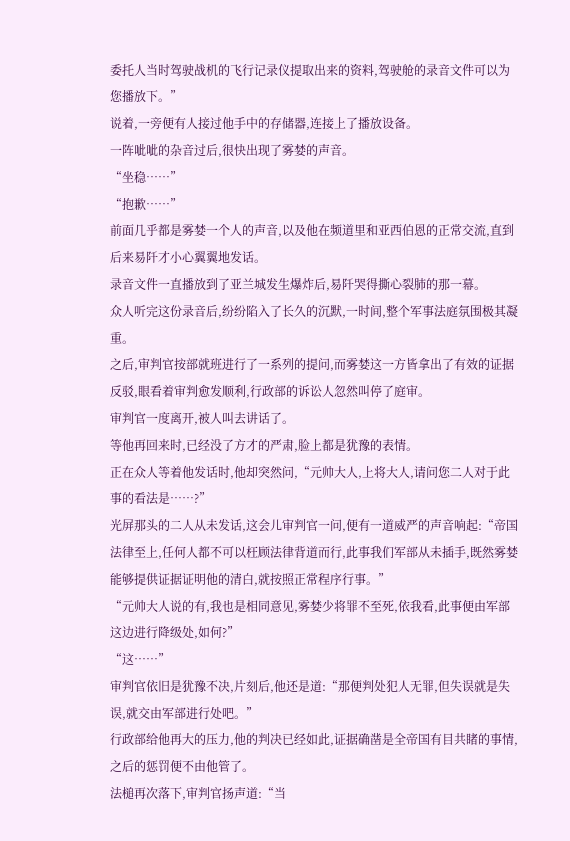委托人当时驾驶战机的飞行记录仪提取出来的资料,驾驶舱的录音文件可以为您播放下。”
说着,一旁便有人接过他手中的存储器,连接上了播放设备。
一阵呲呲的杂音过后,很快出现了雾婪的声音。
“坐稳……”
“抱歉……”
前面几乎都是雾婪一个人的声音,以及他在频道里和亚西伯恩的正常交流,直到后来易阡才小心翼翼地发话。
录音文件一直播放到了亚兰城发生爆炸后,易阡哭得撕心裂肺的那一幕。
众人听完这份录音后,纷纷陷入了长久的沉默,一时间,整个军事法庭氛围极其凝重。
之后,审判官按部就班进行了一系列的提问,而雾婪这一方皆拿出了有效的证据反驳,眼看着审判愈发顺利,行政部的诉讼人忽然叫停了庭审。
审判官一度离开,被人叫去讲话了。
等他再回来时,已经没了方才的严肃,脸上都是犹豫的表情。
正在众人等着他发话时,他却突然问,“元帅大人,上将大人,请问您二人对于此事的看法是……?”
光屏那头的二人从未发话,这会儿审判官一问,便有一道威严的声音响起:“帝国法律至上,任何人都不可以枉顾法律背道而行,此事我们军部从未插手,既然雾婪能够提供证据证明他的清白,就按照正常程序行事。”
“元帅大人说的有,我也是相同意见,雾婪少将罪不至死,依我看,此事便由军部这边进行降级处,如何?”
“这……”
审判官依旧是犹豫不决,片刻后,他还是道:“那便判处犯人无罪,但失误就是失误,就交由军部进行处吧。”
行政部给他再大的压力,他的判决已经如此,证据确凿是全帝国有目共睹的事情,之后的惩罚便不由他管了。
法槌再次落下,审判官扬声道:“当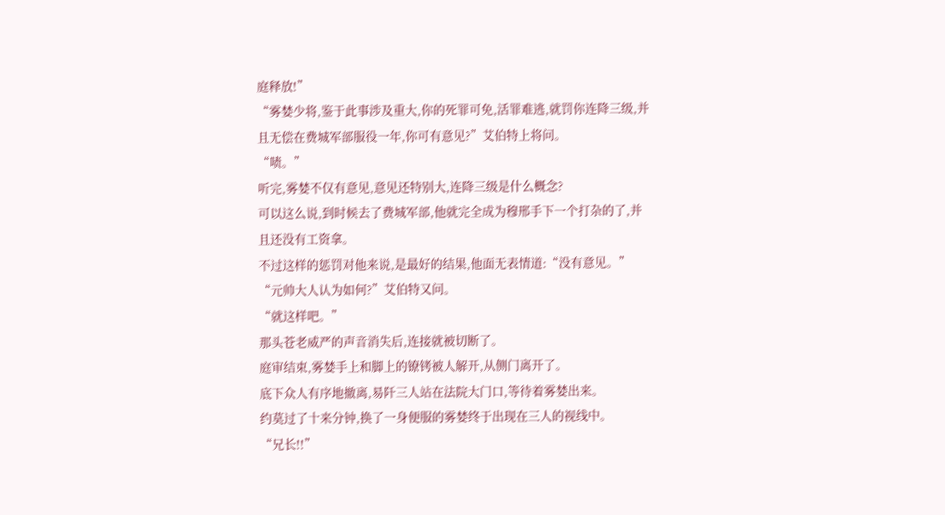庭释放!”
“雾婪少将,鉴于此事涉及重大,你的死罪可免,活罪难逃,就罚你连降三级,并且无偿在费城军部服役一年,你可有意见?”艾伯特上将问。
“啧。”
听完,雾婪不仅有意见,意见还特别大,连降三级是什么概念?
可以这么说,到时候去了费城军部,他就完全成为穆邢手下一个打杂的了,并且还没有工资拿。
不过这样的惩罚对他来说,是最好的结果,他面无表情道:“没有意见。”
“元帅大人认为如何?”艾伯特又问。
“就这样吧。”
那头苍老威严的声音消失后,连接就被切断了。
庭审结束,雾婪手上和脚上的镣铐被人解开,从侧门离开了。
底下众人有序地撤离,易阡三人站在法院大门口,等待着雾婪出来。
约莫过了十来分钟,换了一身便服的雾婪终于出现在三人的视线中。
“兄长!!”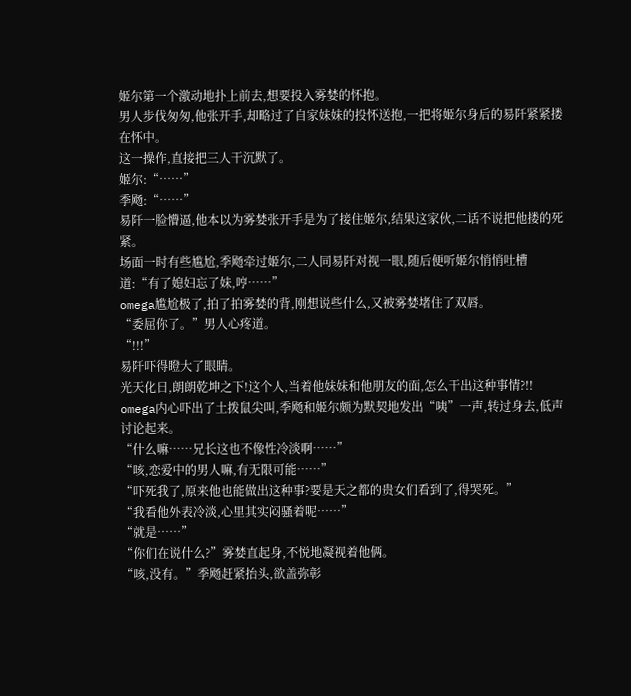姬尔第一个激动地扑上前去,想要投入雾婪的怀抱。
男人步伐匆匆,他张开手,却略过了自家妹妹的投怀送抱,一把将姬尔身后的易阡紧紧搂在怀中。
这一操作,直接把三人干沉默了。
姬尔:“……”
季飏:“……”
易阡一脸懵逼,他本以为雾婪张开手是为了接住姬尔,结果这家伙,二话不说把他搂的死紧。
场面一时有些尴尬,季飏牵过姬尔,二人同易阡对视一眼,随后便听姬尔悄悄吐槽道:“有了媳妇忘了妹,哼……”
omega尴尬极了,拍了拍雾婪的背,刚想说些什么,又被雾婪堵住了双唇。
“委屈你了。”男人心疼道。
“!!!”
易阡吓得瞪大了眼睛。
光天化日,朗朗乾坤之下!这个人,当着他妹妹和他朋友的面,怎么干出这种事情?!!
omega内心吓出了土拨鼠尖叫,季飏和姬尔颇为默契地发出“咦”一声,转过身去,低声讨论起来。
“什么嘛……兄长这也不像性冷淡啊……”
“咳,恋爱中的男人嘛,有无限可能……”
“吓死我了,原来他也能做出这种事?要是天之都的贵女们看到了,得哭死。”
“我看他外表冷淡,心里其实闷骚着呢……”
“就是……”
“你们在说什么?”雾婪直起身,不悦地凝视着他俩。
“咳,没有。”季飏赶紧抬头,欲盖弥彰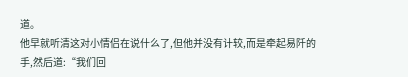道。
他早就听清这对小情侣在说什么了,但他并没有计较,而是牵起易阡的手,然后道:“我们回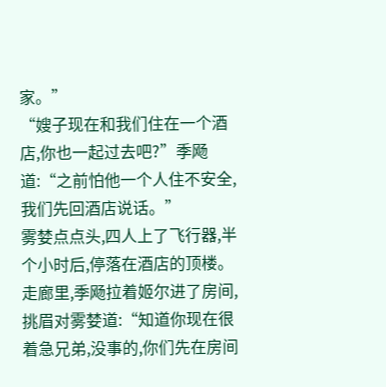家。”
“嫂子现在和我们住在一个酒店,你也一起过去吧?”季飏道:“之前怕他一个人住不安全,我们先回酒店说话。”
雾婪点点头,四人上了飞行器,半个小时后,停落在酒店的顶楼。
走廊里,季飏拉着姬尔进了房间,挑眉对雾婪道:“知道你现在很着急兄弟,没事的,你们先在房间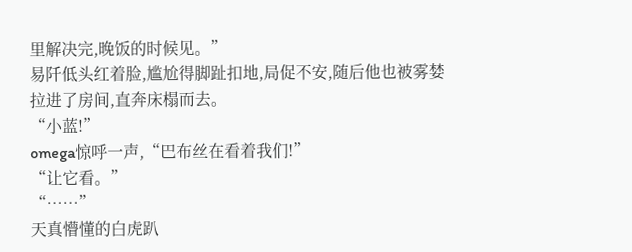里解决完,晚饭的时候见。”
易阡低头红着脸,尴尬得脚趾扣地,局促不安,随后他也被雾婪拉进了房间,直奔床榻而去。
“小蓝!”
omega惊呼一声,“巴布丝在看着我们!”
“让它看。”
“……”
天真懵懂的白虎趴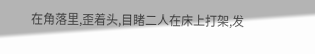在角落里,歪着头,目睹二人在床上打架,发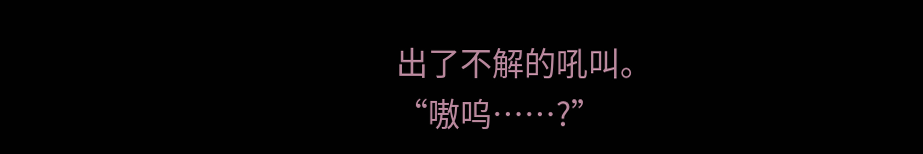出了不解的吼叫。
“嗷呜……?”